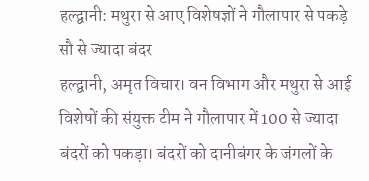हल्द्वानी: मथुरा से आए विशेषज्ञों ने गौलापार से पकड़े सौ से ज्यादा बंदर
हल्द्वानी, अमृत विचार। वन विभाग और मथुरा से आई विशेषों की संयुक्त टीम ने गौलापार में 100 से ज्यादा बंदरों को पकड़ा। बंदरों को दानीबंगर के जंगलों के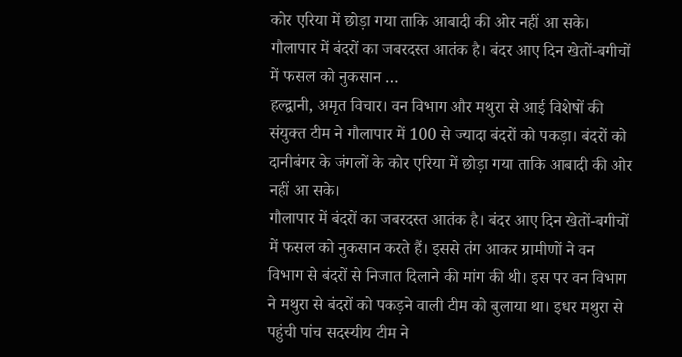कोर एरिया में छोड़ा गया ताकि आबादी की ओर नहीं आ सके। गौलापार में बंदरों का जबरदस्त आतंक है। बंदर आए दिन खेतों-बगीचों में फसल को नुकसान …
हल्द्वानी, अमृत विचार। वन विभाग और मथुरा से आई विशेषों की संयुक्त टीम ने गौलापार में 100 से ज्यादा बंदरों को पकड़ा। बंदरों को दानीबंगर के जंगलों के कोर एरिया में छोड़ा गया ताकि आबादी की ओर नहीं आ सके।
गौलापार में बंदरों का जबरदस्त आतंक है। बंदर आए दिन खेतों-बगीचों में फसल को नुकसान करते हैं। इससे तंग आकर ग्रामीणों ने वन विभाग से बंदरों से निजात दिलाने की मांग की थी। इस पर वन विभाग ने मथुरा से बंदरों को पकड़ने वाली टीम को बुलाया था। इधर मथुरा से पहुंची पांच सदस्यीय टीम ने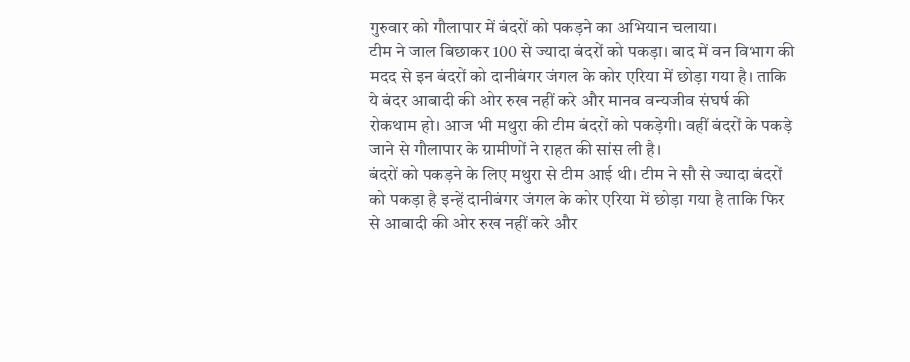गुरुवार को गौलापार में बंदरों को पकड़ने का अभियान चलाया।
टीम ने जाल बिछाकर 100 से ज्यादा बंदरों को पकड़ा। बाद में वन विभाग की मदद से इन बंदरों को दानीबंगर जंगल के कोर एरिया में छोड़ा गया है। ताकि ये बंदर आबादी की ओर रुख नहीं करे और मानव वन्यजीव संघर्ष की रोकथाम हो। आज भी मथुरा की टीम बंदरों को पकड़ेगी। वहीं बंदरों के पकड़े जाने से गौलापार के ग्रामीणों ने राहत की सांस ली है।
बंदरों को पकड़ने के लिए मथुरा से टीम आई थी। टीम ने सौ से ज्यादा बंदरों को पकड़ा है इन्हें दानीबंगर जंगल के कोर एरिया में छोड़ा गया है ताकि फिर से आबादी की ओर रुख नहीं करे और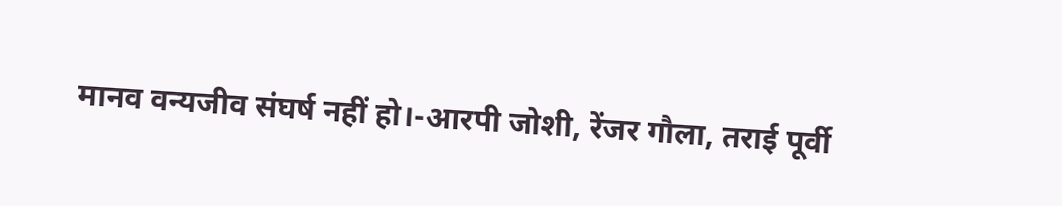मानव वन्यजीव संघर्ष नहीं हो।-आरपी जोशी, रेंजर गौला, तराई पूर्वी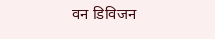वन डिविजन